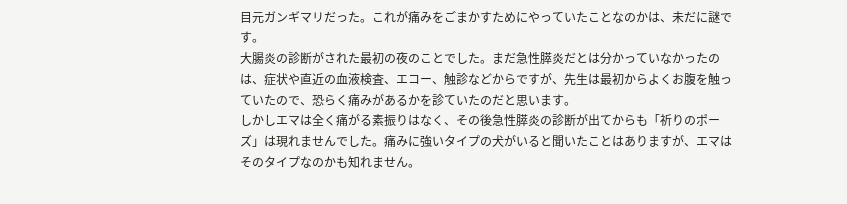目元ガンギマリだった。これが痛みをごまかすためにやっていたことなのかは、未だに謎です。
大腸炎の診断がされた最初の夜のことでした。まだ急性膵炎だとは分かっていなかったのは、症状や直近の血液検査、エコー、触診などからですが、先生は最初からよくお腹を触っていたので、恐らく痛みがあるかを診ていたのだと思います。
しかしエマは全く痛がる素振りはなく、その後急性膵炎の診断が出てからも「祈りのポーズ」は現れませんでした。痛みに強いタイプの犬がいると聞いたことはありますが、エマはそのタイプなのかも知れません。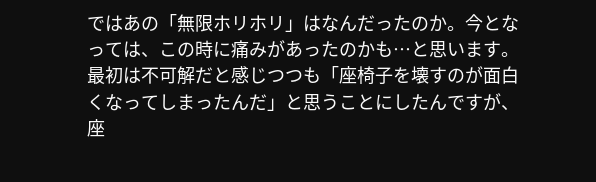ではあの「無限ホリホリ」はなんだったのか。今となっては、この時に痛みがあったのかも…と思います。最初は不可解だと感じつつも「座椅子を壊すのが面白くなってしまったんだ」と思うことにしたんですが、座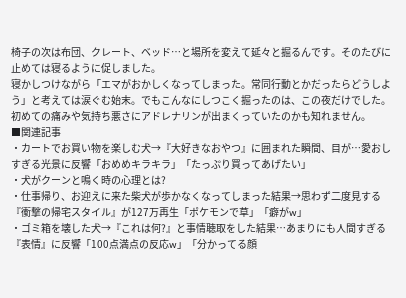椅子の次は布団、クレート、ベッド…と場所を変えて延々と掘るんです。そのたびに止めては寝るように促しました。
寝かしつけながら「エマがおかしくなってしまった。常同行動とかだったらどうしよう」と考えては涙ぐむ始末。でもこんなにしつこく掘ったのは、この夜だけでした。初めての痛みや気持ち悪さにアドレナリンが出まくっていたのかも知れません。
■関連記事
・カートでお買い物を楽しむ犬→『大好きなおやつ』に囲まれた瞬間、目が…愛おしすぎる光景に反響「おめめキラキラ」「たっぷり買ってあげたい」
・犬がクーンと鳴く時の心理とは?
・仕事帰り、お迎えに来た柴犬が歩かなくなってしまった結果→思わず二度見する『衝撃の帰宅スタイル』が127万再生「ポケモンで草」「癖がw」
・ゴミ箱を壊した犬→『これは何?』と事情聴取をした結果…あまりにも人間すぎる『表情』に反響「100点満点の反応w」「分かってる顔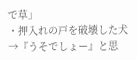で草」
・押入れの戸を破壊した犬→『うそでしょー』と思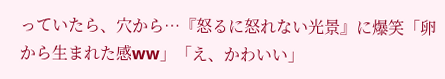っていたら、穴から…『怒るに怒れない光景』に爆笑「卵から生まれた感ww」「え、かわいい」